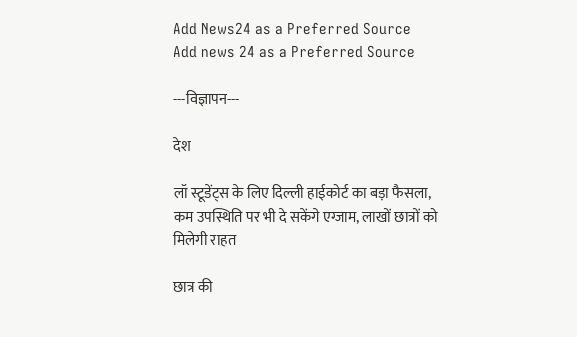Add News24 as a Preferred Source Add news 24 as a Preferred Source

---विज्ञापन---

देश

लॉ स्टूडेंट्स के लिए दिल्ली हाईकोर्ट का बड़ा फैसला, कम उपस्थिति पर भी दे सकेंगे एग्जाम, लाखों छात्रों को मिलेगी राहत

छात्र की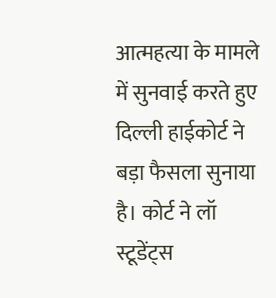आत्महत्या के मामले में सुनवाई करते हुए दिल्ली हाईकोर्ट ने बड़ा फैसला सुनाया है। कोर्ट ने लॉ स्टूडेंट्स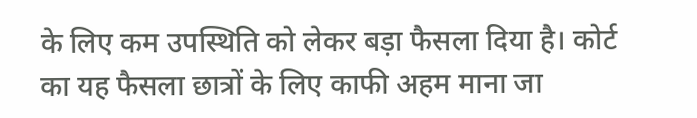के लिए कम उपस्थिति को लेकर बड़ा फैसला दिया है। कोर्ट का यह फैसला छात्रों के लिए काफी अहम माना जा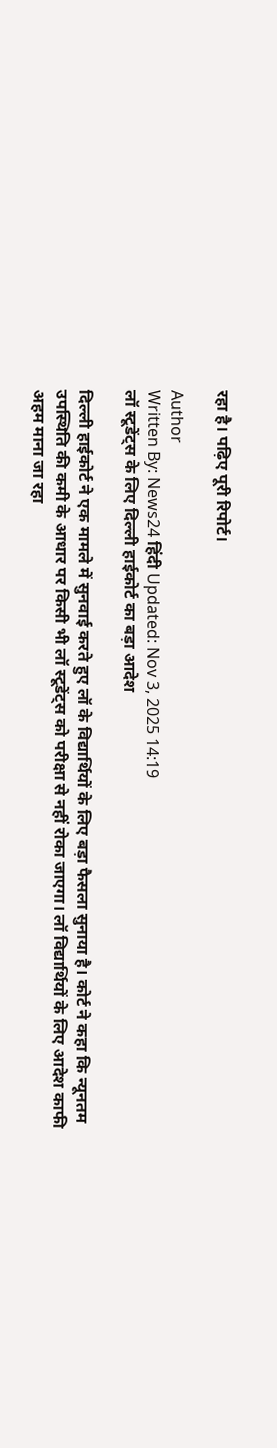रहा है। पढ़िए पूरी रिपोर्ट।

Author
Written By: News24 हिंदी Updated: Nov 3, 2025 14:19
लॉ स्टूडेंट्स के लिए दिल्ली हाईकोर्ट का बड़ा आदेश

दिल्ली हाईकोर्ट ने एक मामले में सुनवाई करते हुए लॉ के विद्यार्थियों के लिए बड़ा फैसला सुनाया है। कोर्ट ने कहा कि न्यूनतम उपस्थिति की कमी के आधार पर किसी भी लॉ स्टूडेंट्स को परीक्षा से नहीं रोका जाएगा। लॉ विद्यार्थियों के लिए आदेश काफी अहम माना जा रहा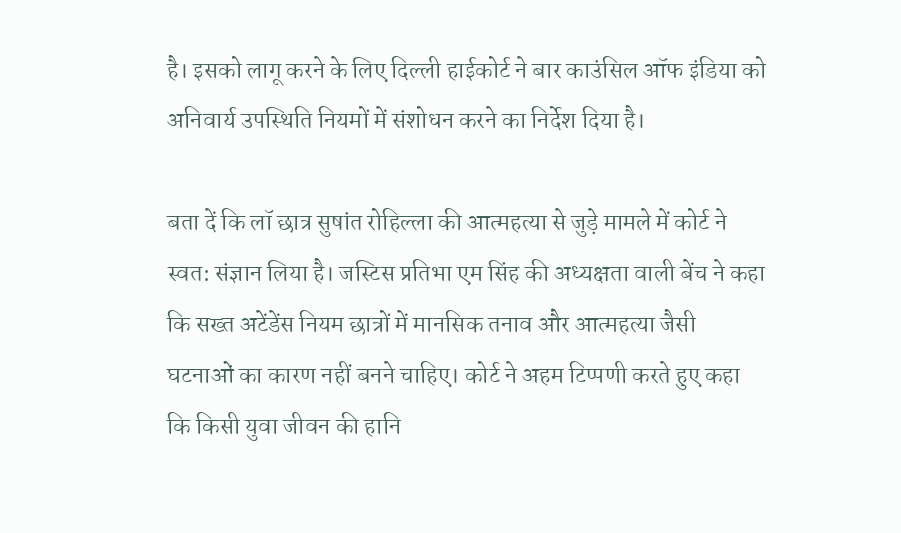है। इसको लागू करने के लिए दिल्ली हाईकोर्ट ने बार काउंसिल ऑफ इंडिया को अनिवार्य उपस्थिति नियमों में संशोधन करने का निर्देश दिया है।

बता दें कि लॉ छात्र सुषांत रोहिल्ला की आत्महत्या से जुड़े मामले में कोर्ट ने स्वत: संज्ञान लिया है। जस्टिस प्रतिभा एम सिंह की अध्यक्षता वाली बेंच ने कहा कि सख्त अटेंडेंस नियम छात्रों में मानसिक तनाव और आत्महत्या जैसी घटनाओं का कारण नहीं बनने चाहिए। कोर्ट ने अहम टिप्पणी करते हुए कहा कि किसी युवा जीवन की हानि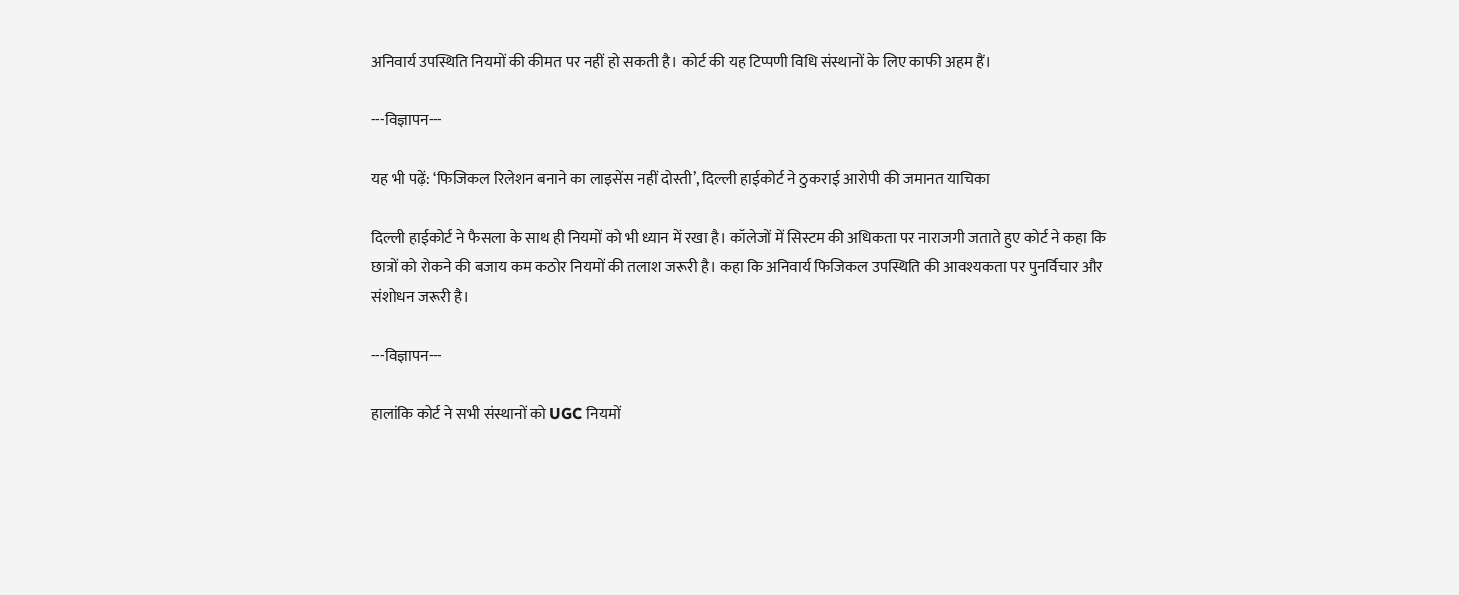अनिवार्य उपस्थिति नियमों की कीमत पर नहीं हो सकती है। कोर्ट की यह टिप्पणी विधि संस्थानों के लिए काफी अहम हैं।

---विज्ञापन---

यह भी पढ़ें: ‘फिजिकल रिलेशन बनाने का लाइसेंस नहीं दोस्ती’, दिल्ली हाईकोर्ट ने ठुकराई आरोपी की जमानत याचिका

दिल्ली हाईकोर्ट ने फैसला के साथ ही नियमों को भी ध्यान में रखा है। कॉलेजों में सिस्टम की अधिकता पर नाराजगी जताते हुए कोर्ट ने कहा कि छात्रों को रोकने की बजाय कम कठोर नियमों की तलाश जरूरी है। कहा कि अनिवार्य फिजिकल उपस्थिति की आवश्यकता पर पुनर्विचार और संशोधन जरूरी है।

---विज्ञापन---

हालांकि कोर्ट ने सभी संस्थानों को UGC नियमों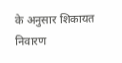के अनुसार शिकायत निवारण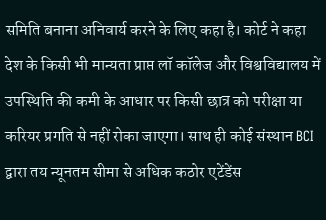समिति बनाना अनिवार्य करने के लिए कहा है। कोर्ट ने कहा देश के किसी भी मान्यता प्राप्त लॉ कॉलेज और विश्वविद्यालय में उपस्थिति की कमी के आधार पर किसी छात्र को परीक्षा या करियर प्रगति से नहीं रोका जाएगा। साथ ही कोई संस्थान BCI द्वारा तय न्यूनतम सीमा से अधिक कठोर एटेंडेंस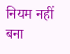नियम नहीं बना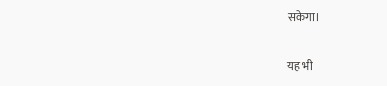सकेगा।

यह भी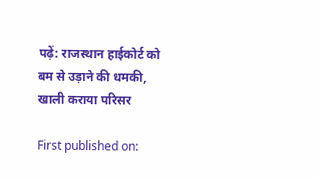पढ़ें: राजस्थान हाईकोर्ट को बम से उड़ाने की धमकी, खाली कराया परिसर

First published on: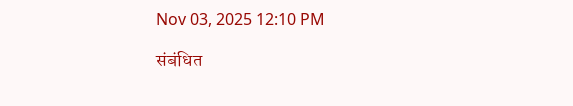Nov 03, 2025 12:10 PM

संबंधित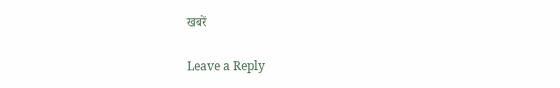खबरें

Leave a Reply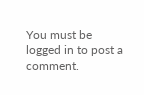You must be logged in to post a comment.